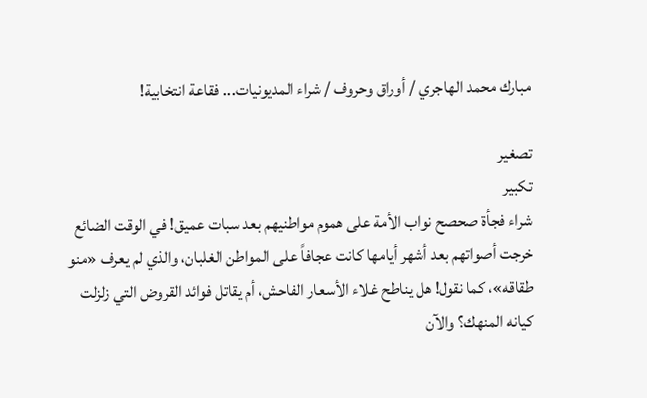مبارك محمد الهاجري / أوراق وحروف / شراء المديونيات... فقاعة انتخابية!

تصغير
تكبير
شراء فجأة صحصح نواب الأمة على هموم مواطنيهم بعد سبات عميق! في الوقت الضائع خرجت أصواتهم بعد أشهر أيامها كانت عجافاً على المواطن الغلبان، والذي لم يعرف «منو طقاقه»، كما نقول! هل يناطح غلاء الأسعار الفاحش، أم يقاتل فوائد القروض التي زلزلت كيانه المنهك؟ والآن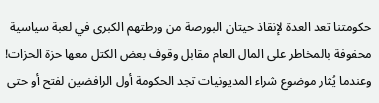حكومتنا تعد العدة لإنقاذ حيتان البورصة من ورطتهم الكبرى في لعبة سياسية محفوفة بالمخاطر على المال العام مقابل وقوف بعض الكتل معها حزة الحزات! وعندما يُثار موضوع شراء المديونيات تجد الحكومة أول الرافضين لفتح أو حتى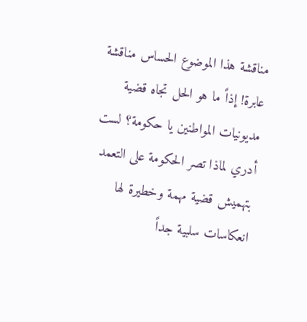مناقشة هذا الموضوع الحساس مناقشة عابرة! إذاً ما هو الحل تجاه قضية مديونيات المواطنين يا حكومة؟ لست أدري لماذا تصر الحكومة على التعمد بتهميش قضية مهمة وخطيرة لها انعكاسات سلبية جداً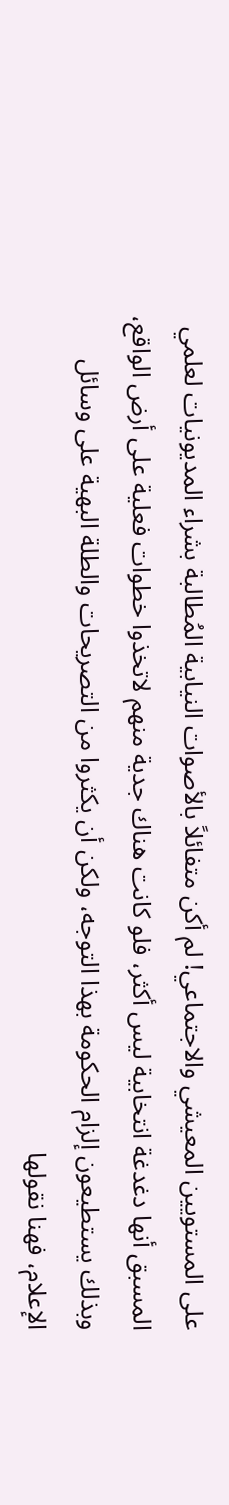على المستويين المعيشي والاجتماعي! لم أكن متفائلاً بالأصوات النيابية المُطالبة بشراء المديونيات لعلمي المسبق أنها دغدغة انتخابية ليس أكثر، فلو كانت هناك جدية منهم لاتخذوا خطوات فعلية على أرض الواقع، وبذلك يستطيعون إلزام الحكومة بهذا التوجه، ولكن أن يكثروا من التصريحات والطلة البهية على وسائل الإعلام، فهنا نقولها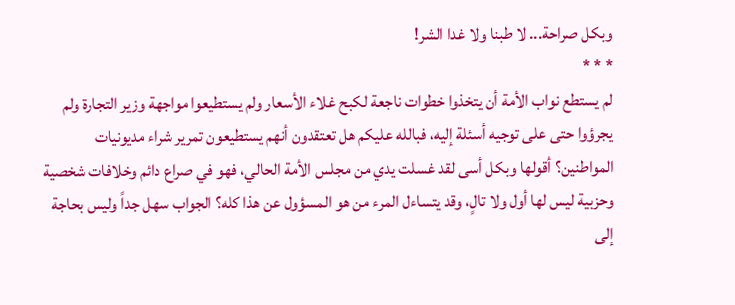وبكل صراحة... لا طبنا ولا غدا الشر!
* * *
لم يستطع نواب الأمة أن يتخذوا خطوات ناجعة لكبح غلاء الأسعار ولم يستطيعوا مواجهة وزير التجارة ولم يجرؤوا حتى على توجيه أسئلة إليه، فبالله عليكم هل تعتقدون أنهم يستطيعون تمرير شراء مديونيات المواطنين؟ أقولها وبكل أسى لقد غسلت يدي من مجلس الأمة الحالي، فهو في صراع دائم وخلافات شخصية وحزبية ليس لها أول ولا تالٍ، وقد يتساءل المرء من هو المسؤول عن هذا كله؟ الجواب سهل جداً وليس بحاجة إلى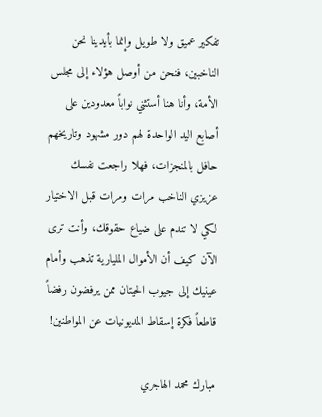تفكير عميق ولا طويل وإنما بأيدينا نحن الناخبين، فنحن من أوصل هؤلاء إلى مجلس الأمة، وأنا هنا أستثني نواباً معدودين على أصابع اليد الواحدة لهم دور مشهود وتاريخهم حافل بالمنجزات، فهلا راجعت نفسك عزيزي الناخب مرات ومرات قبل الاختيار لكي لا تندم على ضياع حقوقك، وأنت ترى الآن كيف أن الأموال المليارية تذهب وأمام عينيك إلى جيوب الحيتان ممن يرفضون رفضاً قاطعاً فكرة إسقاط المديونيات عن المواطنين!

مبارك محمد الهاجري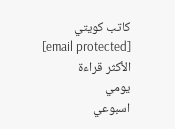كاتب كويتي
[email protected]
الأكثر قراءة
يومي
اسبوعي